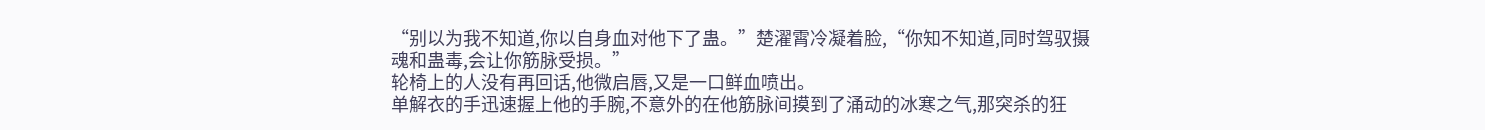“别以为我不知道,你以自身血对他下了蛊。”楚濯霄冷凝着脸,“你知不知道,同时驾驭摄魂和蛊毒,会让你筋脉受损。”
轮椅上的人没有再回话,他微启唇,又是一口鲜血喷出。
单解衣的手迅速握上他的手腕,不意外的在他筋脉间摸到了涌动的冰寒之气,那突杀的狂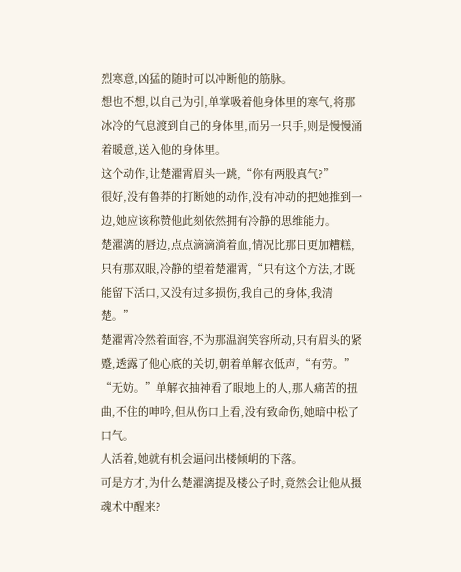烈寒意,凶猛的随时可以冲断他的筋脉。
想也不想,以自己为引,单掌吸着他身体里的寒气,将那冰冷的气息渡到自己的身体里,而另一只手,则是慢慢涌着暖意,送入他的身体里。
这个动作,让楚濯霄眉头一跳,“你有两股真气?”
很好,没有鲁莽的打断她的动作,没有冲动的把她推到一边,她应该称赞他此刻依然拥有冷静的思维能力。
楚濯漓的唇边,点点滴滴淌着血,情况比那日更加糟糕,只有那双眼,冷静的望着楚濯霄,“只有这个方法,才既能留下活口,又没有过多损伤,我自己的身体,我清楚。”
楚濯霄冷然着面容,不为那温润笑容所动,只有眉头的紧蹙,透露了他心底的关切,朝着单解衣低声,“有劳。”
“无妨。”单解衣抽神看了眼地上的人,那人痛苦的扭曲,不住的呻吟,但从伤口上看,没有致命伤,她暗中松了口气。
人活着,她就有机会逼问出楼倾岄的下落。
可是方才,为什么楚濯漓提及楼公子时,竟然会让他从摄魂术中醒来?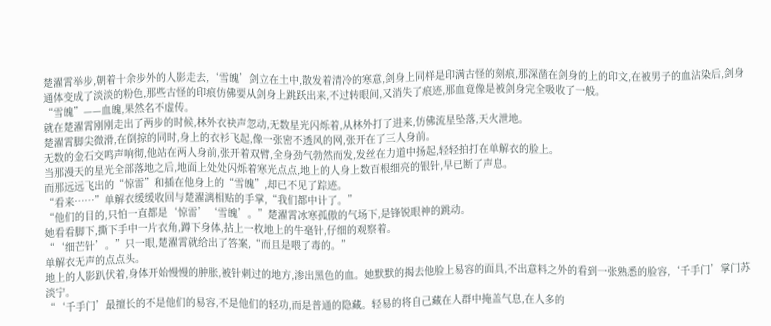楚濯霄举步,朝着十余步外的人影走去,‘雪魄’剑立在土中,散发着清冷的寒意,剑身上同样是印满古怪的刻痕,那深凿在剑身的上的印文,在被男子的血沾染后,剑身通体变成了淡淡的粉色,那些古怪的印痕仿佛要从剑身上跳跃出来,不过转眼间,又消失了痕迹,那血竟像是被剑身完全吸收了一般。
“雪魄”——血魄,果然名不虚传。
就在楚濯霄刚刚走出了两步的时候,林外衣袂声忽动,无数星光闪烁着,从林外打了进来,仿佛流星坠落,天火泄地。
楚濯霄脚尖微滑,在倒掠的同时,身上的衣衫飞起,像一张密不透风的网,张开在了三人身前。
无数的金石交鸣声响彻,他站在两人身前,张开着双臂,全身劲气勃然而发,发丝在力道中扬起,轻轻拍打在单解衣的脸上。
当那漫天的星光全部落地之后,地面上处处闪烁着寒光点点,地上的人身上数百根细亮的银针,早已断了声息。
而那远远飞出的“惊雷”和插在他身上的“雪魄”,却已不见了踪迹。
“看来……”单解衣缓缓收回与楚濯漓相贴的手掌,“我们都中计了。”
“他们的目的,只怕一直都是‘惊雷’‘雪魄’。”楚濯霄冰寒孤傲的气场下,是锋锐眼神的跳动。
她看看脚下,撕下手中一片衣角,蹲下身体,拈上一枚地上的牛毫针,仔细的观察着。
“‘细芒针’。”只一眼,楚濯霄就给出了答案,“而且是喂了毒的。”
单解衣无声的点点头。
地上的人影趴伏着,身体开始慢慢的肿胀,被针刺过的地方,渗出黑色的血。她默默的揭去他脸上易容的面具,不出意料之外的看到一张熟悉的脸容,‘千手门’掌门苏淡宁。
“‘千手门’最擅长的不是他们的易容,不是他们的轻功,而是普通的隐藏。轻易的将自己藏在人群中掩盖气息,在人多的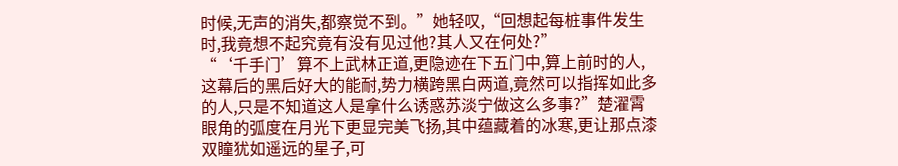时候,无声的消失,都察觉不到。”她轻叹,“回想起每桩事件发生时,我竟想不起究竟有没有见过他?其人又在何处?”
“‘千手门’算不上武林正道,更隐迹在下五门中,算上前时的人,这幕后的黑后好大的能耐,势力横跨黑白两道,竟然可以指挥如此多的人,只是不知道这人是拿什么诱惑苏淡宁做这么多事?”楚濯霄眼角的弧度在月光下更显完美飞扬,其中蕴藏着的冰寒,更让那点漆双瞳犹如遥远的星子,可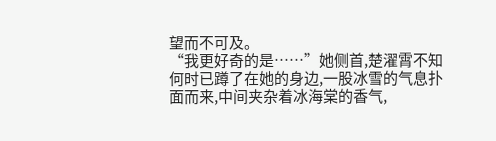望而不可及。
“我更好奇的是……”她侧首,楚濯霄不知何时已蹲了在她的身边,一股冰雪的气息扑面而来,中间夹杂着冰海棠的香气,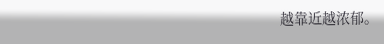越靠近越浓郁。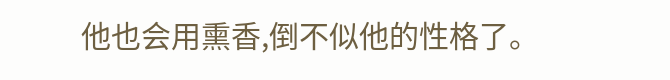他也会用熏香,倒不似他的性格了。